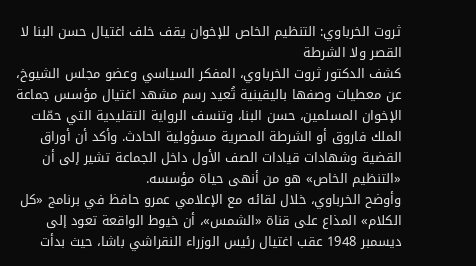ثروت الخرباوي: التنظيم الخاص للإخوان يقف خلف اغتيال حسن البنا لا القصر ولا الشرطة
كشف الدكتور ثروت الخرباوي، المفكر السياسي وعضو مجلس الشيوخ، عن معطيات وصفها باليقينية تُعيد رسم مشهد اغتيال مؤسس جماعة الإخوان المسلمين، حسن البنا، وتنسف الرواية التقليدية التي حمّلت الملك فاروق أو الشرطة المصرية مسؤولية الحادث. وأكد أن أوراق القضية وشهادات قيادات الصف الأول داخل الجماعة تشير إلى أن «التنظيم الخاص» هو من أنهى حياة مؤسسه.
وأوضح الخرباوي، خلال لقائه مع الإعلامي عمرو حافظ في برنامج «كل الكلام» المذاع على قناة «الشمس»، أن خيوط الواقعة تعود إلى ديسمبر 1948 عقب اغتيال رئيس الوزراء النقراشي باشا، حيث بدأت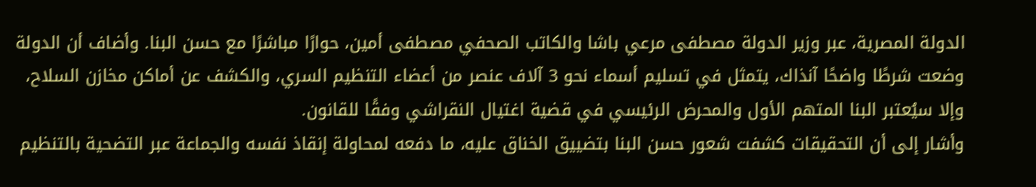الدولة المصرية، عبر وزير الدولة مصطفى مرعي باشا والكاتب الصحفي مصطفى أمين، حوارًا مباشرًا مع حسن البنا. وأضاف أن الدولة وضعت شرطًا واضحًا آنذاك، يتمثل في تسليم أسماء نحو 3 آلاف عنصر من أعضاء التنظيم السري، والكشف عن أماكن مخازن السلاح، وإلا سيُعتبر البنا المتهم الأول والمحرض الرئيسي في قضية اغتيال النقراشي وفقًا للقانون.
وأشار إلى أن التحقيقات كشفت شعور حسن البنا بتضييق الخناق عليه، ما دفعه لمحاولة إنقاذ نفسه والجماعة عبر التضحية بالتنظيم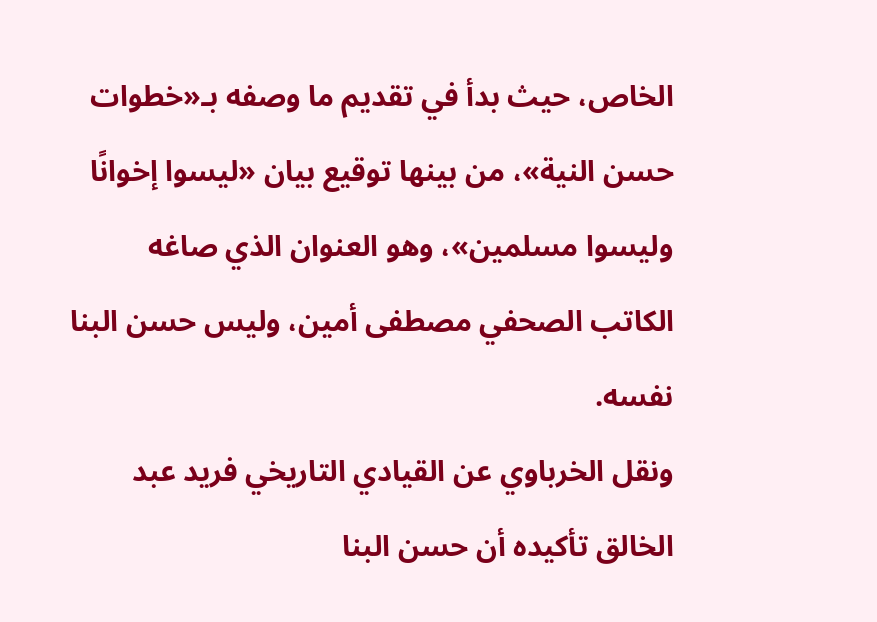الخاص، حيث بدأ في تقديم ما وصفه بـ«خطوات حسن النية»، من بينها توقيع بيان «ليسوا إخوانًا وليسوا مسلمين»، وهو العنوان الذي صاغه الكاتب الصحفي مصطفى أمين، وليس حسن البنا نفسه.
ونقل الخرباوي عن القيادي التاريخي فريد عبد الخالق تأكيده أن حسن البنا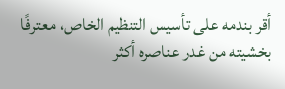أقر بندمه على تأسيس التنظيم الخاص، معترفًا بخشيته من غدر عناصره أكثر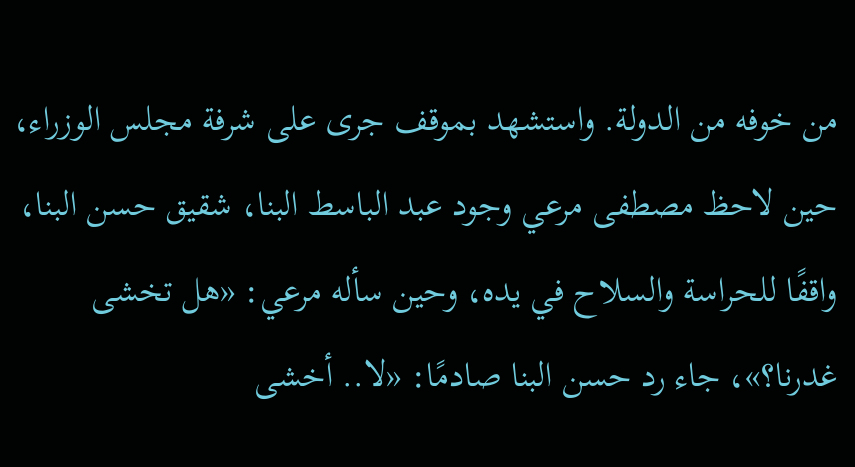من خوفه من الدولة. واستشهد بموقف جرى على شرفة مجلس الوزراء، حين لاحظ مصطفى مرعي وجود عبد الباسط البنا، شقيق حسن البنا، واقفًا للحراسة والسلاح في يده، وحين سأله مرعي: «هل تخشى غدرنا؟»، جاء رد حسن البنا صادمًا: «لا.. أخشى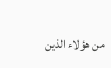من هؤلاء الذين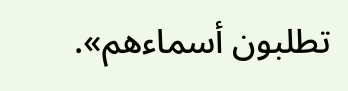تطلبون أسماءهم».